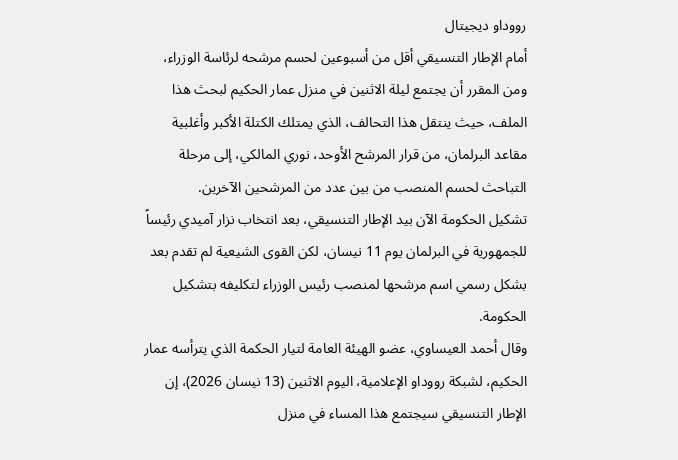رووداو ديجيتال
أمام الإطار التنسيقي أقل من أسبوعين لحسم مرشحه لرئاسة الوزراء، ومن المقرر أن يجتمع ليلة الاثنين في منزل عمار الحكيم لبحث هذا الملف، حيث ينتقل هذا التحالف، الذي يمتلك الكتلة الأكبر وأغلبية مقاعد البرلمان، من قرار المرشح الأوحد، نوري المالكي، إلى مرحلة التباحث لحسم المنصب من بين عدد من المرشحين الآخرين.
تشكيل الحكومة الآن بيد الإطار التنسيقي، بعد انتخاب نزار آميدي رئيساً للجمهورية في البرلمان يوم 11 نيسان، لكن القوى الشيعية لم تقدم بعد بشكل رسمي اسم مرشحها لمنصب رئيس الوزراء لتكليفه بتشكيل الحكومة.
وقال أحمد العيساوي، عضو الهيئة العامة لتيار الحكمة الذي يترأسه عمار الحكيم، لشبكة رووداو الإعلامية، اليوم الاثنين (13 نيسان 2026)، إن الإطار التنسيقي سيجتمع هذا المساء في منزل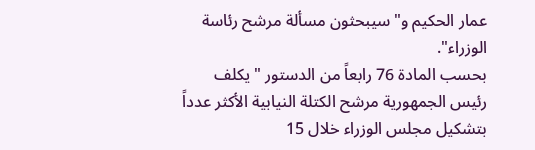عمار الحكيم و"سيبحثون مسألة مرشح رئاسة الوزراء".
بحسب المادة 76 رابعاً من الدستور "يكلف رئيس الجمهورية مرشح الكتلة النيابية الأكثر عدداً بتشكيل مجلس الوزراء خلال 15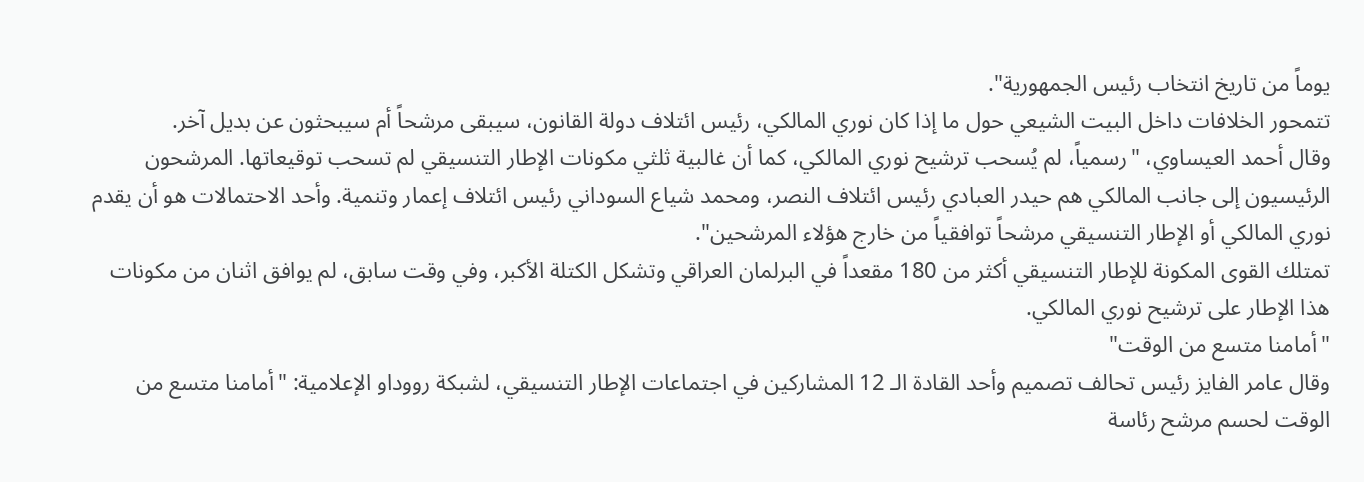يوماً من تاريخ انتخاب رئيس الجمهورية".
تتمحور الخلافات داخل البيت الشيعي حول ما إذا كان نوري المالكي، رئيس ائتلاف دولة القانون، سيبقى مرشحاً أم سيبحثون عن بديل آخر.
وقال أحمد العيساوي، "رسمياً، لم يُسحب ترشيح نوري المالكي، كما أن غالبية ثلثي مكونات الإطار التنسيقي لم تسحب توقيعاتها. المرشحون الرئيسيون إلى جانب المالكي هم حيدر العبادي رئيس ائتلاف النصر، ومحمد شياع السوداني رئيس ائتلاف إعمار وتنمية. وأحد الاحتمالات هو أن يقدم نوري المالكي أو الإطار التنسيقي مرشحاً توافقياً من خارج هؤلاء المرشحين".
تمتلك القوى المكونة للإطار التنسيقي أكثر من 180 مقعداً في البرلمان العراقي وتشكل الكتلة الأكبر، وفي وقت سابق، لم يوافق اثنان من مكونات هذا الإطار على ترشيح نوري المالكي.
"أمامنا متسع من الوقت"
وقال عامر الفايز رئيس تحالف تصميم وأحد القادة الـ 12 المشاركين في اجتماعات الإطار التنسيقي، لشبكة رووداو الإعلامية: "أمامنا متسع من الوقت لحسم مرشح رئاسة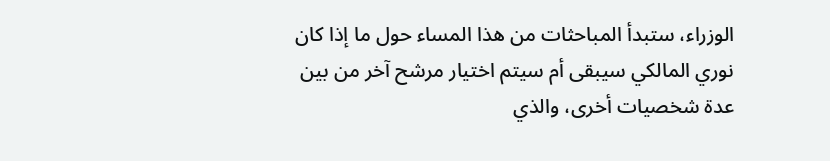الوزراء، ستبدأ المباحثات من هذا المساء حول ما إذا كان نوري المالكي سيبقى أم سيتم اختيار مرشح آخر من بين عدة شخصيات أخرى، والذي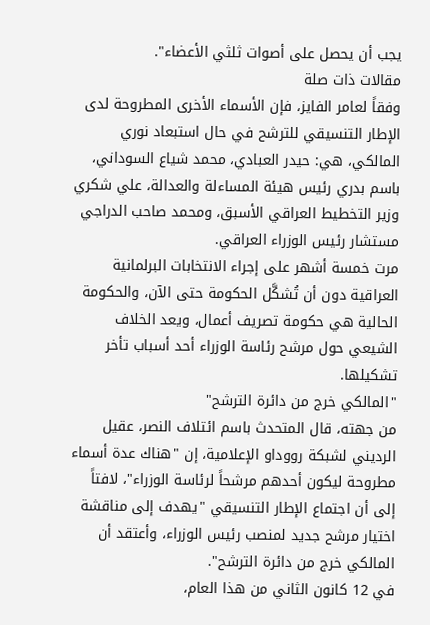يجب أن يحصل على أصوات ثلثي الأعضاء".
مقالات ذات صلة
وفقاً لعامر الفايز، فإن الأسماء الأخرى المطروحة لدى الإطار التنسيقي للترشح في حال استبعاد نوري المالكي، هي: حيدر العبادي، محمد شياع السوداني، باسم بدري رئيس هيئة المساءلة والعدالة، علي شكري وزير التخطيط العراقي الأسبق، ومحمد صاحب الدراجي مستشار رئيس الوزراء العراقي.
مرت خمسة أشهر على إجراء الانتخابات البرلمانية العراقية دون أن تُشكَّل الحكومة حتى الآن، والحكومة الحالية هي حكومة تصريف أعمال، ويعد الخلاف الشيعي حول مرشح رئاسة الوزراء أحد أسباب تأخر تشكيلها.
"المالكي خرج من دائرة الترشح"
من جهته، قال المتحدث باسم ائتلاف النصر، عقيل الرديني لشبكة رووداو الإعلامية، إن "هناك عدة أسماء مطروحة ليكون أحدهم مرشحاً لرئاسة الوزراء"، لافتاً إلى أن اجتماع الإطار التنسيقي "يهدف إلى مناقشة اختيار مرشح جديد لمنصب رئيس الوزراء، وأعتقد أن المالكي خرج من دائرة الترشح".
في 12 كانون الثاني من هذا العام،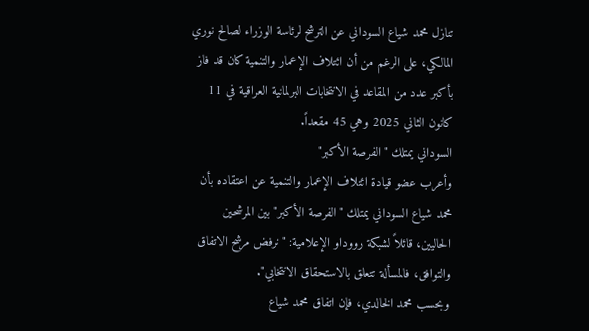تنازل محمد شياع السوداني عن الترشح لرئاسة الوزراء لصالح نوري المالكي، على الرغم من أن ائتلاف الإعمار والتنمية كان قد فاز بأكبر عدد من المقاعد في الانتخابات البرلمانية العراقية في 11 كانون الثاني 2025 وهي 45 مقعداً.
السوداني يمتلك "الفرصة الأكبر"
وأعرب عضو قيادة ائتلاف الإعمار والتنمية عن اعتقاده بأن محمد شياع السوداني يمتلك "الفرصة الأكبر" بين المرشحين الحاليين، قائلاً لشبكة رووداو الإعلامية: "نرفض مرشح الاتفاق والتوافق، فالمسألة تتعلق بالاستحقاق الانتخابي".
وبحسب محمد الخالدي، فإن اتفاق محمد شياع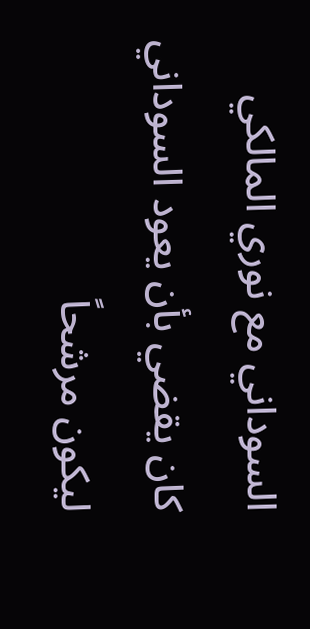السوداني مع نوري المالكي كان يقضي بأن يعود السوداني ليكون مرشحاً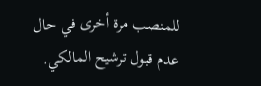للمنصب مرة أخرى في حال عدم قبول ترشيح المالكي.